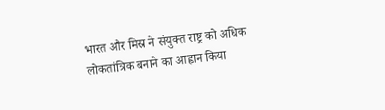भारत और मिस्र ने संयुक्त राष्ट्र को अधिक लोकतांत्रिक बनाने का आह्वान किया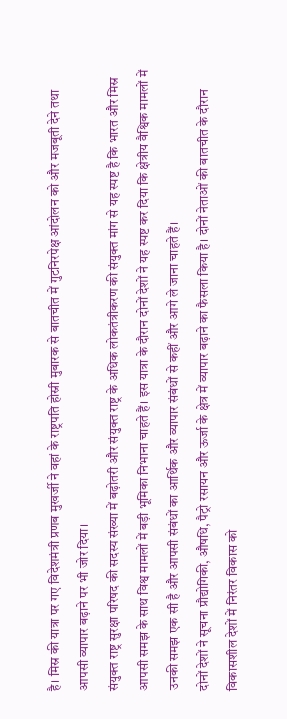है। मिस्र की यात्रा पर गए विदेशमंत्री प्रणब मुखर्जी ने वहां के राष्ट्रपति होस्नी मुबारक से बातचीत में गुटनिरपेक्ष आंदोलन को और मजबूती देने तथा आपसी व्यापार बढ़ाने पर भी जोर दिया।
संयुक्त राष्ट्र सुरक्षा परिषद की सदस्य संख्या में बढ़ोतरी और संयुक्त राष्ट्र के अधिक लोकतंत्रीकरण की संयुक्त मांग से यह स्पष्ट है कि भारत और मिस्र आपसी समझ के साथ विश्व मामलों में बड़ी भूमिका निभाना चाहते हैं। इस यात्रा के दौरान दोनों देशों ने यह स्पष्ट कर दिया कि क्षेत्रीय वैश्विक मामलों में उनकी समझ एक सी है और आपसी संबंधों का आर्थिक और व्यापार संबंधों से कहीं और आगे ले जाना चाहते हैं।
दोनों देशों ने सूचना प्रौद्योगिकी, औषधि, पैट्रो रसायन और ऊर्जा के क्षेत्र में व्यापार बढ़ाने का फैसला किया है। दोनों नेताओं की बातचीत के दौरान विकासशील देशों में निरंतर विकास को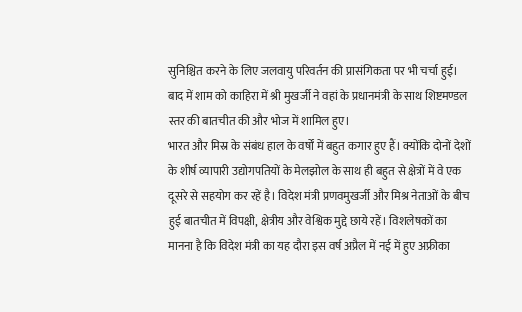सुनिश्चित करने के लिए जलवायु परिवर्तन की प्रासंगिकता पर भी चर्चा हुई। बाद में शाम को काहिरा में श्री मुखर्जी ने वहां के प्रधानमंत्री के साथ शिष्टमण्डल स्तर की बातचीत की और भोज में शामिल हुए।
भारत और मिस्र के संबंध हाल के वर्षों में बहुत कगार हुए हैं। क्योंकि दोनों देशों के शीर्ष व्यापारी उद्योगपतियों के मेलझोल के साथ ही बहुत से क्षेत्रों में वे एक दूसरे से सहयोग कर रहें है। विदेश मंत्री प्रणवमुखर्जी और मिश्र नेताओं के बीच हुई बातचीत में विपक्षी, क्षेत्रीय और वेश्विक मुद्दे छाये रहें। विशलेषकों का मानना है कि विदेश मंत्री का यह दौरा इस वर्ष अप्रैल में नई में हुए अफ्रीका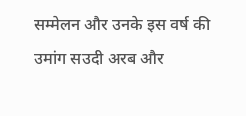सम्मेलन और उनके इस वर्ष की उमांग सउदी अरब और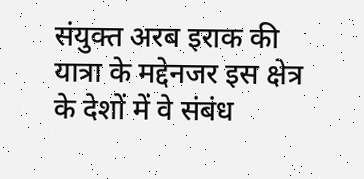संयुक्त अरब इराक की यात्रा के मद्देनजर इस क्षेत्र के देशों में वे संबंध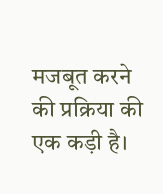मजबूत करने की प्रक्रिया की एक कड़ी है।